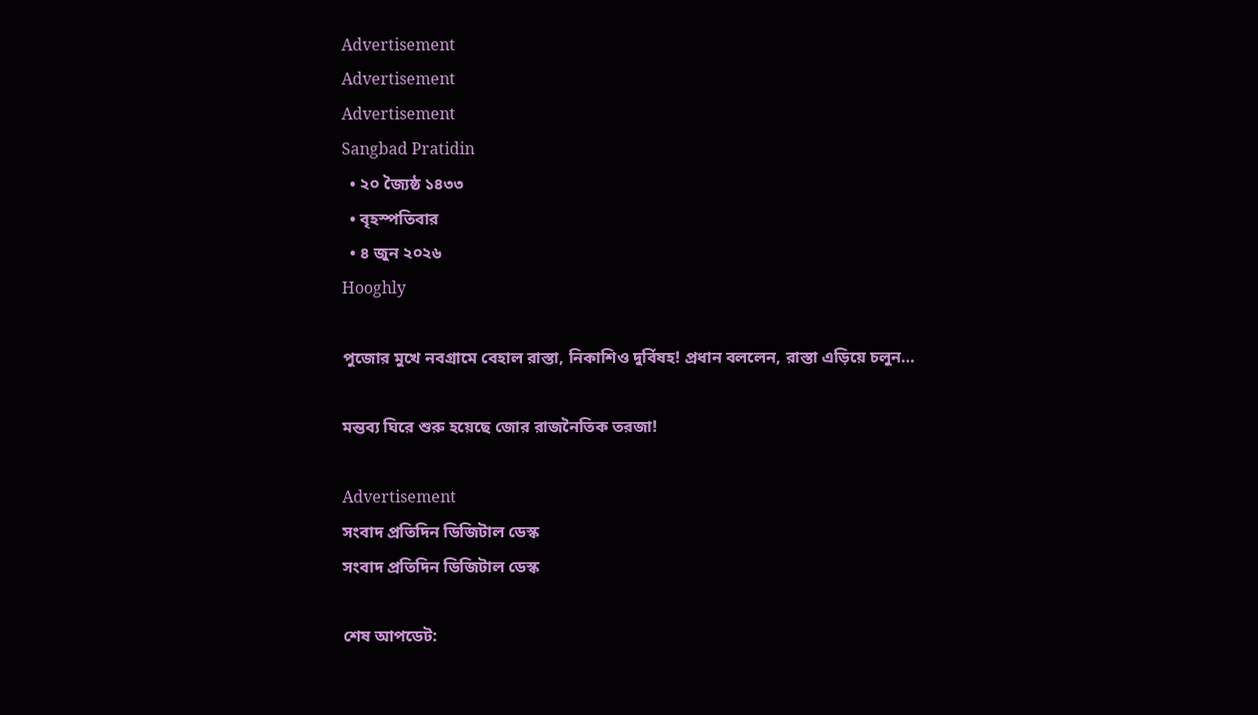Advertisement
Advertisement
Advertisement
Sangbad Pratidin
  • ২০ জ্যৈষ্ঠ ১৪৩৩
  • বৃহস্পতিবার
  • ৪ জুন ২০২৬
Hooghly

পুজোর মুখে নবগ্রামে বেহাল রাস্তা, নিকাশিও দুর্বিষহ! প্রধান বললেন, রাস্তা এড়িয়ে চলুন…

মন্তব্য ঘিরে শুরু হয়েছে জোর রাজনৈতিক তরজা!

Advertisement
সংবাদ প্রতিদিন ডিজিটাল ডেস্ক
সংবাদ প্রতিদিন ডিজিটাল ডেস্ক

শেষ আপডেট: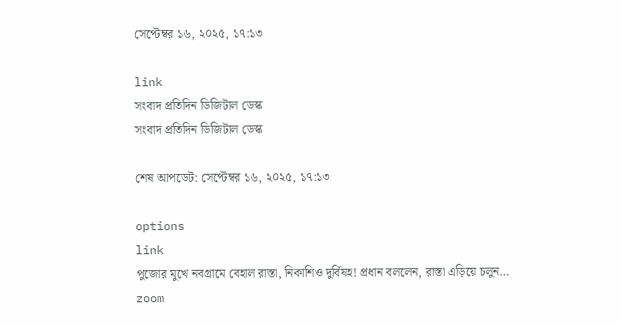সেপ্টেম্বর ১৬, ২০২৫, ১৭:১৩

link
সংবাদ প্রতিদিন ডিজিটাল ডেস্ক
সংবাদ প্রতিদিন ডিজিটাল ডেস্ক

শেষ আপডেট: সেপ্টেম্বর ১৬, ২০২৫, ১৭:১৩

options
link
পুজোর মুখে নবগ্রামে বেহাল রাস্তা, নিকাশিও দুর্বিষহ! প্রধান বললেন, রাস্তা এড়িয়ে চলুন… zoom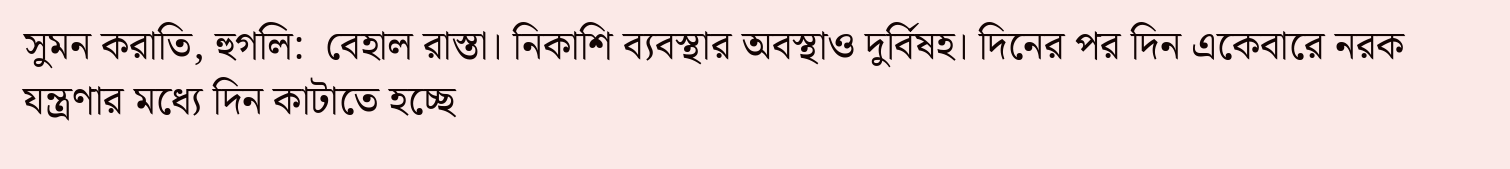সুমন করাতি, হুগলি:  বেহাল রাস্তা। নিকাশি ব্যবস্থার অবস্থাও দুর্বিষহ। দিনের পর দিন একেবারে নরক যন্ত্রণার মধ্যে দিন কাটাতে হচ্ছে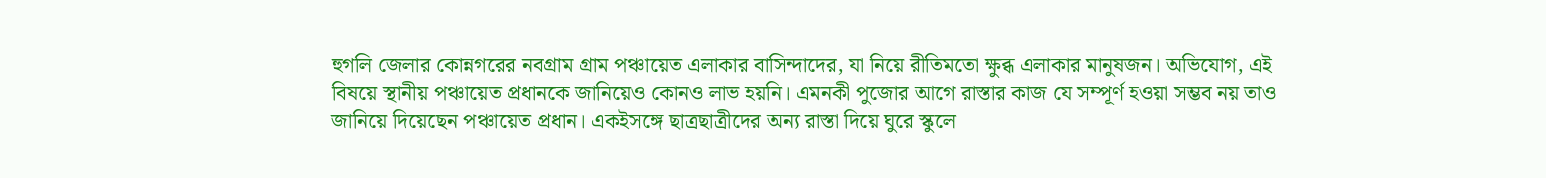হুগলি জেলার কোন্নগরের নবগ্রাম গ্রাম পঞ্চায়েত এলাকার বাসিন্দাদের, যা নিয়ে রীতিমতো ক্ষুব্ধ এলাকার মানুষজন। অভিযোগ, এই বিষয়ে স্থানীয় পঞ্চায়েত প্রধানকে জানিয়েও কোনও লাভ হয়নি। এমনকী পুজোর আগে রাস্তার কাজ যে সম্পূর্ণ হওয়া সম্ভব নয় তাও জানিয়ে দিয়েছেন পঞ্চায়েত প্রধান। একইসঙ্গে ছাত্রছাত্রীদের অন্য রাস্তা দিয়ে ঘুরে স্কুলে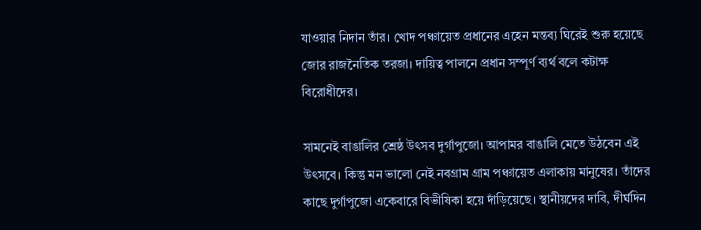যাওয়ার নিদান তাঁর। খোদ পঞ্চায়েত প্রধানের এহেন মন্তব্য ঘিরেই শুরু হয়েছে জোর রাজনৈতিক তরজা। দায়িত্ব পালনে প্রধান সম্পূর্ণ ব্যর্থ বলে কটাক্ষ বিরোধীদের।

সামনেই বাঙালির শ্রেষ্ঠ উৎসব দুর্গাপুজো। আপামর বাঙালি মেতে উঠবেন এই উৎসবে। কিন্তু মন ভালো নেই নবগ্রাম গ্রাম পঞ্চায়েত এলাকায় মানুষের। তাঁদের কাছে দুর্গাপুজো একেবারে বিভীষিকা হয়ে দাঁড়িয়েছে। স্থানীয়দের দাবি, দীর্ঘদিন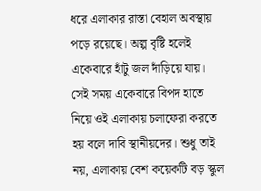ধরে এলাকার রাস্তা বেহাল অবস্থায় পড়ে রয়েছে। অল্প বৃষ্টি হলেই একেবারে হাঁটু জল দাঁড়িয়ে যায়। সেই সময় একেবারে বিপদ হাতে নিয়ে ওই এলাকায় চলাফেরা করতে হয় বলে দাবি স্থানীয়দের। শুধু তাই নয়, এলাকায় বেশ কয়েকটি বড় স্কুল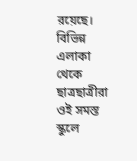রয়েছে। বিভিন্ন এলাকা থেকে ছাত্রছাত্রীরা ওই সমস্ত স্কুলে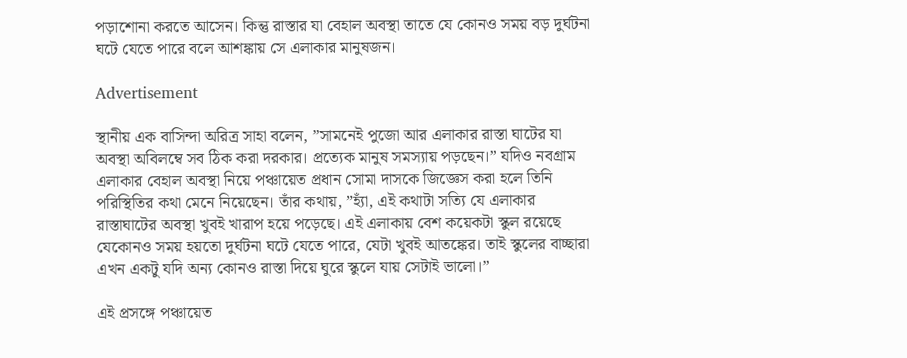পড়াশোনা করতে আসেন। কিন্তু রাস্তার যা বেহাল অবস্থা তাতে যে কোনও সময় বড় দুর্ঘটনা ঘটে যেতে পারে বলে আশঙ্কায় সে এলাকার মানুষজন।

Advertisement

স্থানীয় এক বাসিন্দা অরিত্র সাহা বলেন, ”সামনেই পুজো আর এলাকার রাস্তা ঘাটের যা অবস্থা অবিলম্বে সব ঠিক করা দরকার। প্রত্যেক মানুষ সমস্যায় পড়ছেন।” যদিও নবগ্রাম এলাকার বেহাল অবস্থা নিয়ে পঞ্চায়েত প্রধান সোমা দাসকে জিজ্ঞেস করা হলে তিনি পরিস্থিতির কথা মেনে নিয়েছেন। তাঁর কথায়, ”হ্যাঁ, এই কথাটা সত্যি যে এলাকার রাস্তাঘাটের অবস্থা খুবই খারাপ হয়ে পড়েছে। এই এলাকায় বেশ কয়েকটা স্কুল রয়েছে যেকোনও সময় হয়তো দুর্ঘটনা ঘটে যেতে পারে, যেটা খুবই আতঙ্কের। তাই স্কুলের বাচ্ছারা এখন একটু যদি অন্য কোনও রাস্তা দিয়ে ঘুরে স্কুলে যায় সেটাই ভালো।”

এই প্রসঙ্গে পঞ্চায়েত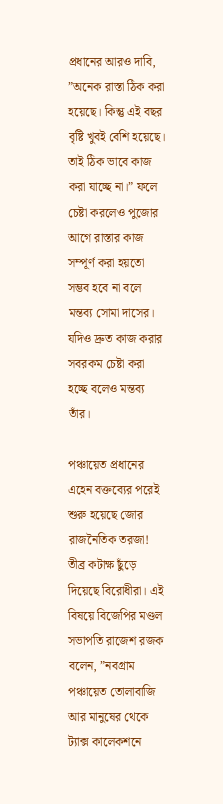প্রধানের আরও দাবি, ”অনেক রাস্তা ঠিক করা হয়েছে। কিন্তু এই বছর বৃষ্টি খুবই বেশি হয়েছে। তাই ঠিক ভাবে কাজ করা যাচ্ছে না।” ফলে চেষ্টা করলেও পুজোর আগে রাস্তার কাজ সম্পূর্ণ করা হয়তো সম্ভব হবে না বলে মন্তব্য সোমা দাসের। যদিও দ্রুত কাজ করার সবরকম চেষ্টা করা হচ্ছে বলেও মন্তব্য তাঁর।

পঞ্চায়েত প্রধানের এহেন বক্তব্যের পরেই শুরু হয়েছে জোর রাজনৈতিক তরজা! তীব্র কটাক্ষ ছুঁড়ে দিয়েছে বিরোধীরা। এই বিষয়ে বিজেপির মণ্ডল সভাপতি রাজেশ রজক বলেন, ”নবগ্রাম পঞ্চায়েত তোলাবাজি আর মানুষের থেকে ট্যাক্স কালেকশনে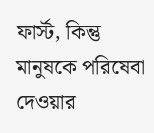ফার্স্ট, কিন্তু মানুষকে পরিষেবা দেওয়ার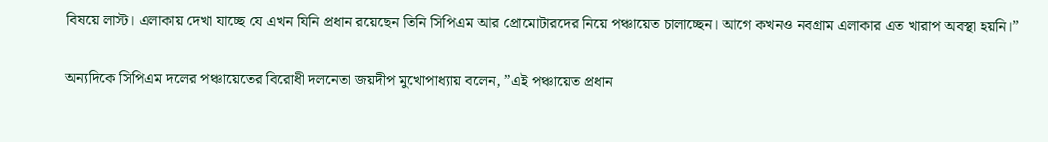বিষয়ে লাস্ট। এলাকায় দেখা যাচ্ছে যে এখন যিনি প্রধান রয়েছেন তিনি সিপিএম আর প্রোমোটারদের নিয়ে পঞ্চায়েত চালাচ্ছেন। আগে কখনও নবগ্রাম এলাকার এত খারাপ অবস্থা হয়নি।”

অন্যদিকে সিপিএম দলের পঞ্চায়েতের বিরোধী দলনেতা জয়দীপ মুখোপাধ্যায় বলেন, ”এই পঞ্চায়েত প্রধান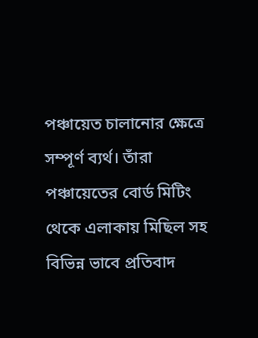পঞ্চায়েত চালানোর ক্ষেত্রে সম্পূর্ণ ব্যর্থ। তাঁরা পঞ্চায়েতের বোর্ড মিটিং থেকে এলাকায় মিছিল সহ বিভিন্ন ভাবে প্রতিবাদ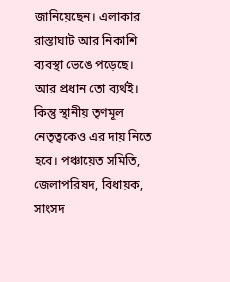জানিয়েছেন। এলাকার রাস্তাঘাট আর নিকাশি ব্যবস্থা ভেঙে পড়েছে। আর প্রধান তো ব্যর্থই। কিন্তু স্থানীয় তৃণমূল নেতৃত্বকেও এর দায় নিতে হবে। পঞ্চায়েত সমিতি, জেলাপরিষদ, বিধায়ক, সাংসদ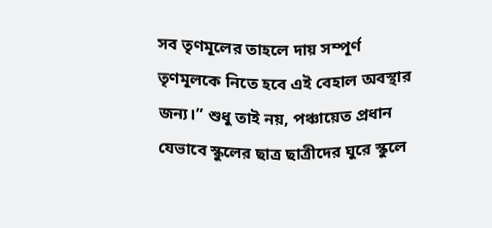সব তৃণমূলের তাহলে দায় সম্পূর্ণ তৃণমূলকে নিতে হবে এই বেহাল অবস্থার জন্য।” শুধু তাই নয়, পঞ্চায়েত প্রধান যেভাবে স্কুলের ছাত্র ছাত্রীদের ঘুরে স্কুলে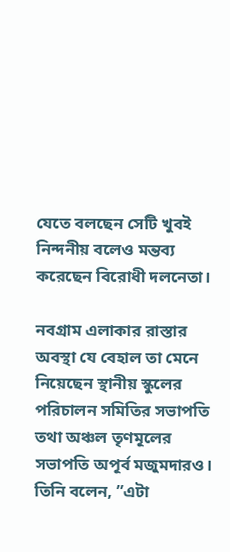যেতে বলছেন সেটি খুবই নিন্দনীয় বলেও মন্তব্য করেছেন বিরোধী দলনেতা।

নবগ্রাম এলাকার রাস্তার অবস্থা যে বেহাল তা মেনে নিয়েছেন স্থানীয় স্কুলের পরিচালন সমিতির সভাপতি তথা অঞ্চল তৃণমূলের সভাপতি অপূর্ব মজুমদারও। তিনি বলেন, ”এটা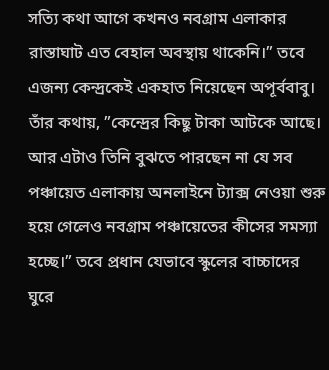সত্যি কথা আগে কখনও নবগ্রাম এলাকার রাস্তাঘাট এত বেহাল অবস্থায় থাকেনি।” তবে এজন্য কেন্দ্রকেই একহাত নিয়েছেন অপূর্ববাবু। তাঁর কথায়, ”কেন্দ্রের কিছু টাকা আটকে আছে। আর এটাও তিনি বুঝতে পারছেন না যে সব পঞ্চায়েত এলাকায় অনলাইনে ট্যাক্স নেওয়া শুরু হয়ে গেলেও নবগ্রাম পঞ্চায়েতের কীসের সমস্যা হচ্ছে।” তবে প্রধান যেভাবে স্কুলের বাচ্চাদের ঘুরে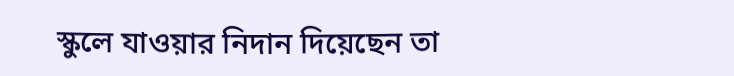স্কুলে যাওয়ার নিদান দিয়েছেন তা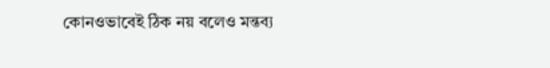কোনওভাবেই ঠিক নয় বলেও মন্তব্য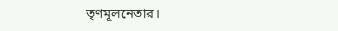তৃণমূলনেতার।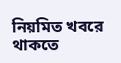নিয়মিত খবরে থাকতে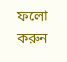ফলো করুন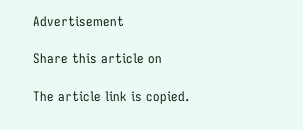Advertisement

Share this article on

The article link is copied.